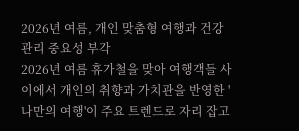2026년 여름, 개인 맞춤형 여행과 건강 관리 중요성 부각
2026년 여름 휴가철을 맞아 여행객들 사이에서 개인의 취향과 가치관을 반영한 '나만의 여행'이 주요 트렌드로 자리 잡고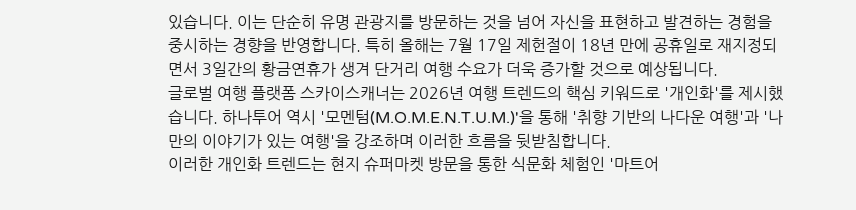있습니다. 이는 단순히 유명 관광지를 방문하는 것을 넘어 자신을 표현하고 발견하는 경험을 중시하는 경향을 반영합니다. 특히 올해는 7월 17일 제헌절이 18년 만에 공휴일로 재지정되면서 3일간의 황금연휴가 생겨 단거리 여행 수요가 더욱 증가할 것으로 예상됩니다.
글로벌 여행 플랫폼 스카이스캐너는 2026년 여행 트렌드의 핵심 키워드로 '개인화'를 제시했습니다. 하나투어 역시 '모멘텀(M.O.M.E.N.T.U.M.)'을 통해 '취향 기반의 나다운 여행'과 '나만의 이야기가 있는 여행'을 강조하며 이러한 흐름을 뒷받침합니다.
이러한 개인화 트렌드는 현지 슈퍼마켓 방문을 통한 식문화 체험인 '마트어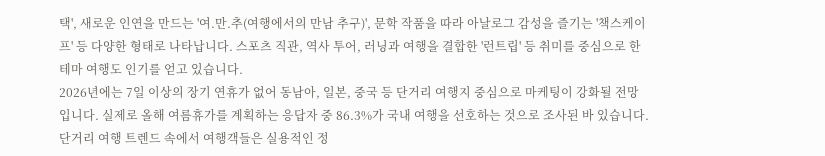택', 새로운 인연을 만드는 '여.만.추(여행에서의 만남 추구)', 문학 작품을 따라 아날로그 감성을 즐기는 '책스케이프' 등 다양한 형태로 나타납니다. 스포츠 직관, 역사 투어, 러닝과 여행을 결합한 '런트립' 등 취미를 중심으로 한 테마 여행도 인기를 얻고 있습니다.
2026년에는 7일 이상의 장기 연휴가 없어 동남아, 일본, 중국 등 단거리 여행지 중심으로 마케팅이 강화될 전망입니다. 실제로 올해 여름휴가를 계획하는 응답자 중 86.3%가 국내 여행을 선호하는 것으로 조사된 바 있습니다.
단거리 여행 트렌드 속에서 여행객들은 실용적인 정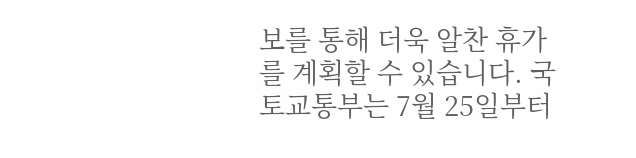보를 통해 더욱 알찬 휴가를 계획할 수 있습니다. 국토교통부는 7월 25일부터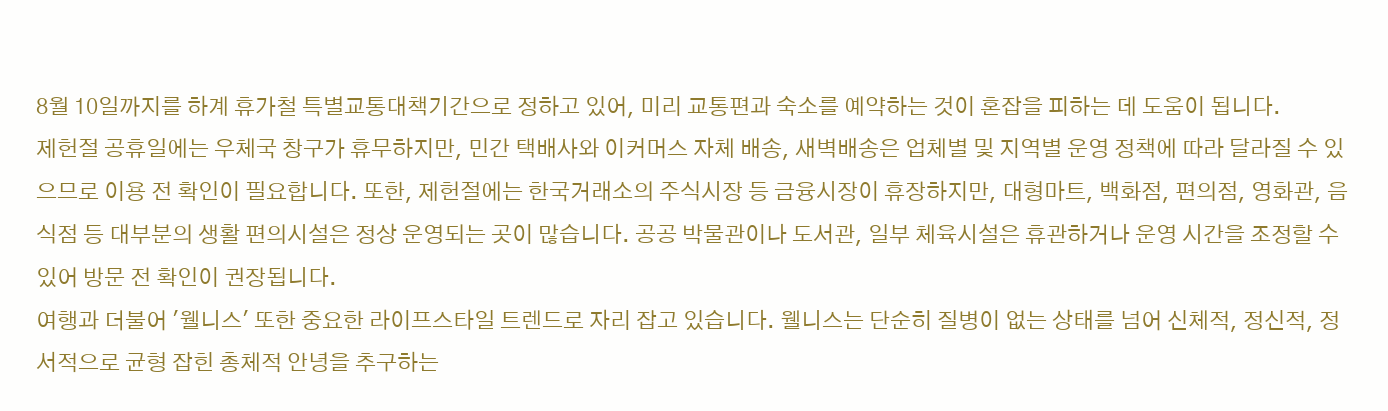8월 10일까지를 하계 휴가철 특별교통대책기간으로 정하고 있어, 미리 교통편과 숙소를 예약하는 것이 혼잡을 피하는 데 도움이 됩니다.
제헌절 공휴일에는 우체국 창구가 휴무하지만, 민간 택배사와 이커머스 자체 배송, 새벽배송은 업체별 및 지역별 운영 정책에 따라 달라질 수 있으므로 이용 전 확인이 필요합니다. 또한, 제헌절에는 한국거래소의 주식시장 등 금융시장이 휴장하지만, 대형마트, 백화점, 편의점, 영화관, 음식점 등 대부분의 생활 편의시설은 정상 운영되는 곳이 많습니다. 공공 박물관이나 도서관, 일부 체육시설은 휴관하거나 운영 시간을 조정할 수 있어 방문 전 확인이 권장됩니다.
여행과 더불어 '웰니스' 또한 중요한 라이프스타일 트렌드로 자리 잡고 있습니다. 웰니스는 단순히 질병이 없는 상태를 넘어 신체적, 정신적, 정서적으로 균형 잡힌 총체적 안녕을 추구하는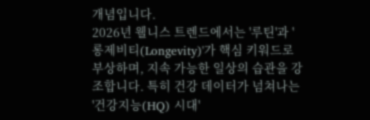개념입니다.
2026년 웰니스 트렌드에서는 '루틴'과 '롱제비티(Longevity)'가 핵심 키워드로 부상하며, 지속 가능한 일상의 습관을 강조합니다. 특히 건강 데이터가 넘쳐나는 '건강지능(HQ) 시대'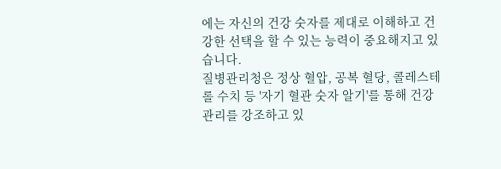에는 자신의 건강 숫자를 제대로 이해하고 건강한 선택을 할 수 있는 능력이 중요해지고 있습니다.
질병관리청은 정상 혈압, 공복 혈당, 콜레스테롤 수치 등 '자기 혈관 숫자 알기'를 통해 건강 관리를 강조하고 있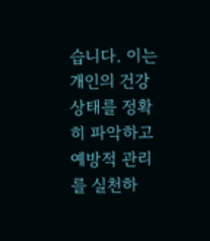습니다. 이는 개인의 건강 상태를 정확히 파악하고 예방적 관리를 실천하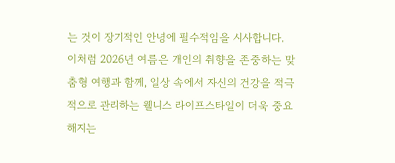는 것이 장기적인 안녕에 필수적임을 시사합니다.
이처럼 2026년 여름은 개인의 취향을 존중하는 맞춤형 여행과 함께, 일상 속에서 자신의 건강을 적극적으로 관리하는 웰니스 라이프스타일이 더욱 중요해지는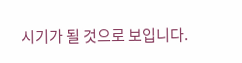시기가 될 것으로 보입니다.